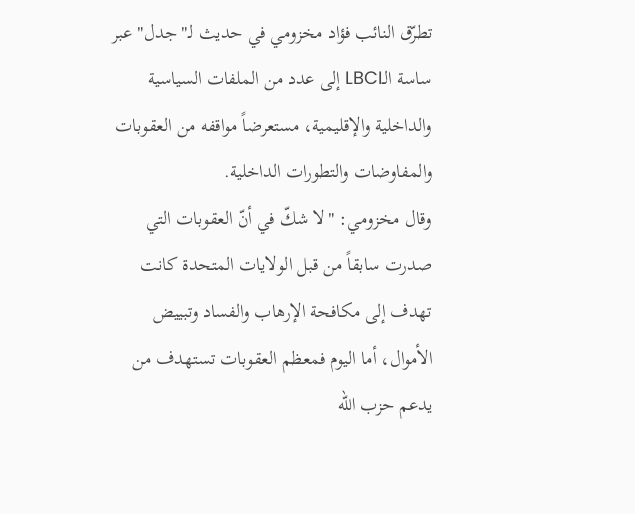تطرّق النائب فؤاد مخزومي في حديث لـ"جدل" عبر ساسة الـLBCI إلى عدد من الملفات السياسية والداخلية والإقليمية، مستعرضاً مواقفه من العقوبات والمفاوضات والتطورات الداخلية.
وقال مخزومي: "لا شكّ في أنّ العقوبات التي صدرت سابقاً من قبل الولايات المتحدة كانت تهدف إلى مكافحة الإرهاب والفساد وتبييض الأموال، أما اليوم فمعظم العقوبات تستهدف من يدعم حزب الله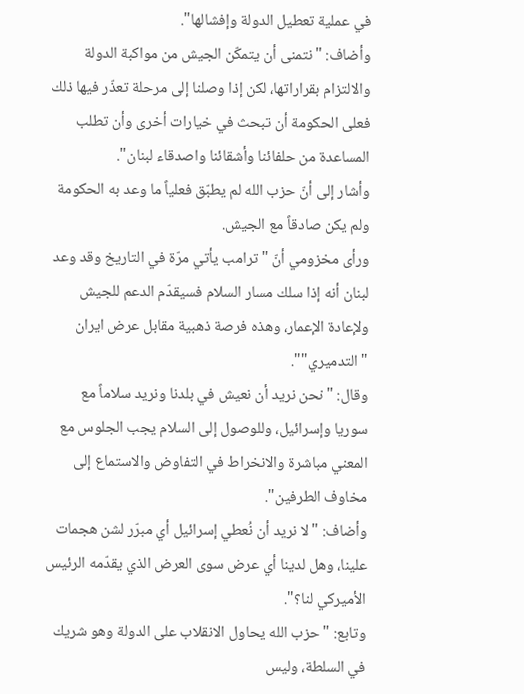في عملية تعطيل الدولة وإفشالها".
وأضاف: "نتمنى أن يتمكّن الجيش من مواكبة الدولة والالتزام بقراراتها، لكن إذا وصلنا إلى مرحلة تعذّر فيها ذلك فعلى الحكومة أن تبحث في خيارات أخرى وأن تطلب المساعدة من حلفائنا وأشقائنا واصدقاء لبنان".
وأشار إلى أنّ حزب الله لم يطبّق فعلياً ما وعد به الحكومة ولم يكن صادقاً مع الجيش.
ورأى مخزومي أنّ "ترامب يأتي مرّة في التاريخ وقد وعد لبنان أنه إذا سلك مسار السلام فسيقدّم الدعم للجيش ولإعادة الإعمار، وهذه فرصة ذهبية مقابل عرض ايران "التدميري"".
وقال: "نحن نريد أن نعيش في بلدنا ونريد سلاماً مع سوريا وإسرائيل، وللوصول إلى السلام يجب الجلوس مع المعني مباشرة والانخراط في التفاوض والاستماع إلى مخاوف الطرفين".
وأضاف: "لا نريد أن نُعطي إسرائيل أي مبرّر لشن هجمات علينا، وهل لدينا أي عرض سوى العرض الذي يقدّمه الرئيس الأميركي لنا؟".
وتابع: "حزب الله يحاول الانقلاب على الدولة وهو شريك في السلطة، وليس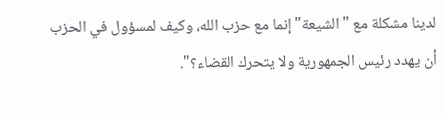لدينا مشكلة مع "الشيعة" إنما مع حزب الله، وكيف لمسؤول في الحزب أن يهدد رئيس الجمهورية ولا يتحرك القضاء؟".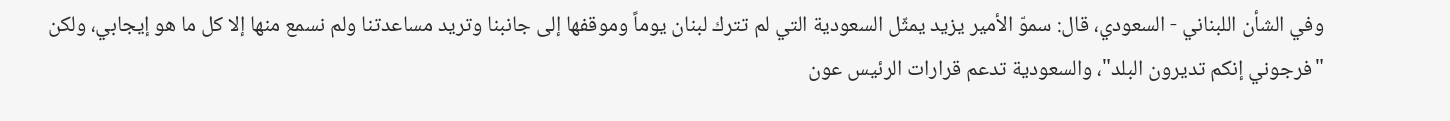وفي الشأن اللبناني - السعودي، قال: سموّ الأمير يزيد يمثّل السعودية التي لم تترك لبنان يوماً وموقفها إلى جانبنا وتريد مساعدتنا ولم نسمع منها إلا كل ما هو إيجابي، ولكن "فرجوني إنكم تديرون البلد"، والسعودية تدعم قرارات الرئيس عون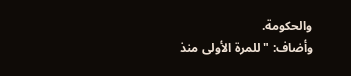والحكومة.
وأضاف: "للمرة الأولى منذ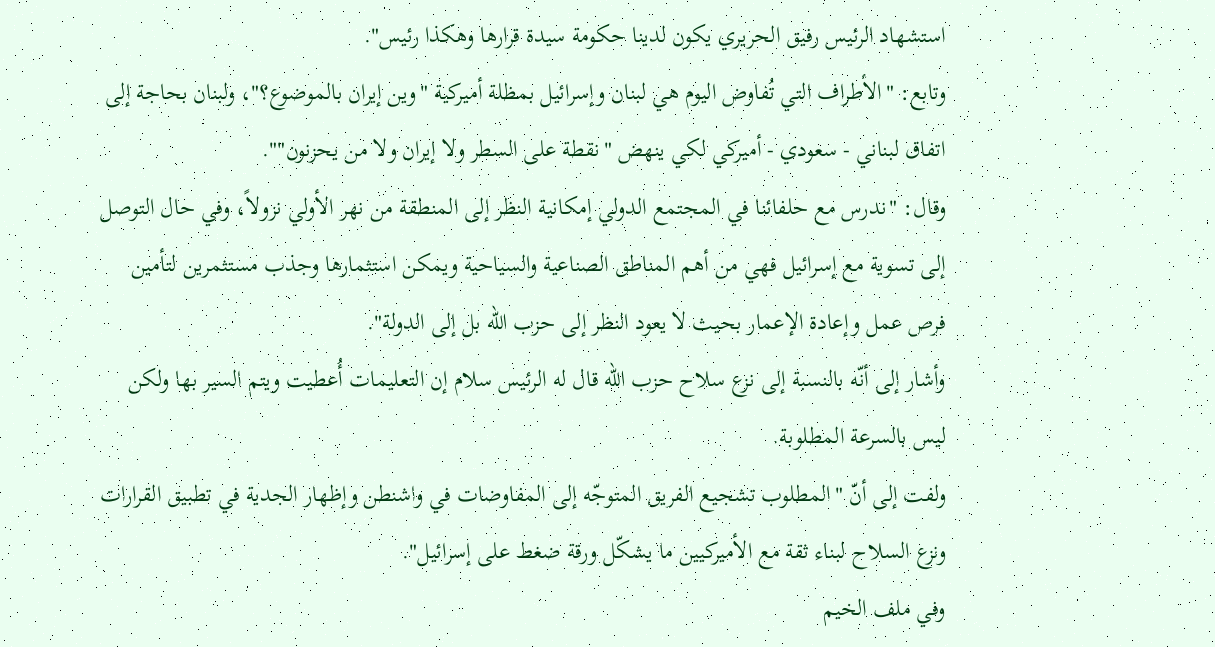استشهاد الرئيس رفيق الحريري يكون لدينا حكومة سيدة قرارها وهكذا رئيس".
وتابع: "الأطراف التي تُفاوض اليوم هي لبنان وإسرائيل بمظلة أميركية "وين إيران بالموضوع؟"، ولبنان بحاجة إلى اتفاق لبناني - سعودي - أميركي لكي ينهض "نقطة على السطر ولا إيران ولا من يحزنون"".
وقال: "ندرس مع حلفائنا في المجتمع الدولي إمكانية النظر إلى المنطقة من نهر الأولي نزولاً، وفي حال التوصل إلى تسوية مع إسرائيل فهي من أهم المناطق الصناعية والسياحية ويمكن استثمارها وجذب مستثمرين لتأمين فرص عمل وإعادة الإعمار بحيث لا يعود النظر إلى حزب الله بل إلى الدولة".
وأشار إلى أنّه بالنسبة إلى نزع سلاح حزب الله قال له الرئيس سلام إن التعليمات أُعطيت ويتم السير بها ولكن ليس بالسرعة المطلوبة.
ولفت إلى أنّ "المطلوب تشجيع الفريق المتوجّه إلى المفاوضات في واشنطن وإظهار الجدية في تطبيق القرارات ونزع السلاح لبناء ثقة مع الأميركيين ما يشكّل ورقة ضغط على إسرائيل".
وفي ملف الخيم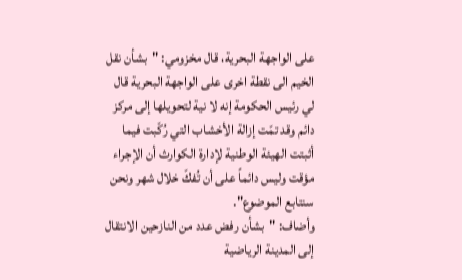على الواجهة البحرية، قال مخزومي: "بشأن نقل الخيم الى نقطة اخرى على الواجهة البحرية قال لي رئيس الحكومة إنه لا نية لتحويلها إلى مركز دائم وقد تمّت إزالة الأخشاب التي رُكّبت فيما أثبتت الهيئة الوطنية لإدارة الكوارث أن الإجراء مؤقت وليس دائماً على أن تُفكّ خلال شهر ونحن سنتابع الموضوع".
وأضاف: "بشأن رفض عدد من النازحين الانتقال إلى المدينة الرياضية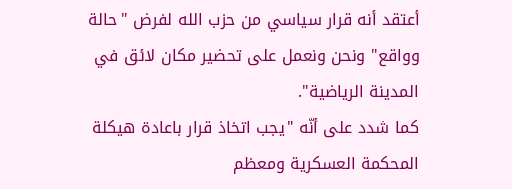أعتقد أنه قرار سياسي من حزب الله لفرض "حالة وواقع" ونحن ونعمل على تحضير مكان لائق في المدينة الرياضية".
كما شدد على أنّه "يجب اتخاذ قرار باعادة هيكلة المحكمة العسكرية ومعظم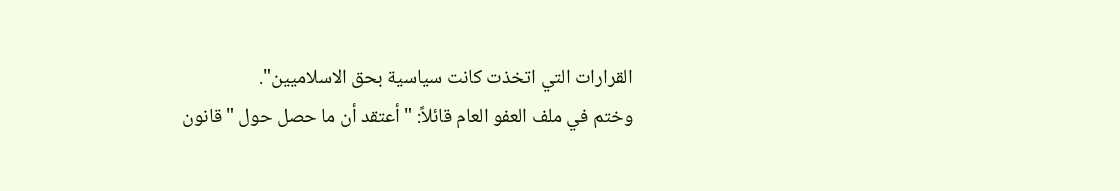القرارات التي اتخذت كانت سياسية بحق الاسلاميين".
وختم في ملف العفو العام قائلاً: "أعتقد أن ما حصل حول "قانون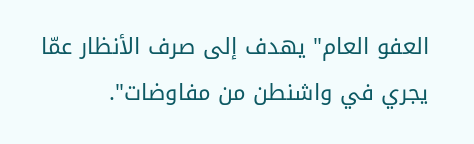العفو العام" يهدف إلى صرف الأنظار عمّا يجري في واشنطن من مفاوضات".